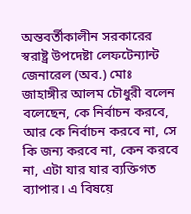অন্তবর্তীকালীন সরকারের স্বরাষ্ট্র উপদেষ্টা লেফটেন্যান্ট জেনারেল (অব.) মোঃ জাহাঙ্গীর আলম চৌধুরী বলেন বলেছেন, কে নির্বাচন করবে, আর কে নির্বাচন করবে না, সে কি জন্য করবে না, কেন করবে না, এটা যার যার ব্যক্তিগত ব্যাপার। এ বিষয়ে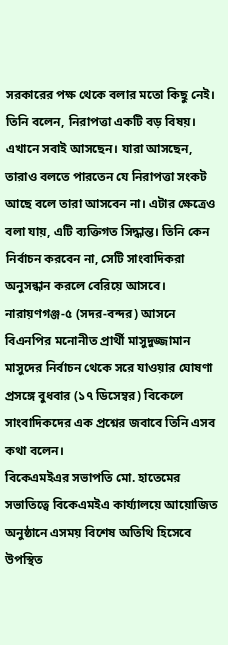সরকারের পক্ষ থেকে বলার মতো কিছু নেই।
তিনি বলেন, নিরাপত্তা একটি বড় বিষয়। এখানে সবাই আসছেন। যারা আসছেন, তারাও বলতে পারতেন যে নিরাপত্তা সংকট আছে বলে তারা আসবেন না। এটার ক্ষেত্রেও বলা যায়, এটি ব্যক্তিগত সিদ্ধান্ত। তিনি কেন নির্বাচন করবেন না, সেটি সাংবাদিকরা অনুসন্ধান করলে বেরিয়ে আসবে।
নারায়ণগঞ্জ-৫ (সদর-বন্দর) আসনে বিএনপির মনোনীত প্রার্থী মাসুদুজ্জামান মাসুদের নির্বাচন থেকে সরে যাওয়ার ঘোষণা প্রসঙ্গে বুধবার (১৭ ডিসেম্বর) বিকেলে সাংবাদিকদের এক প্রশ্নের জবাবে তিনি এসব কথা বলেন।
বিকেএমইএর সভাপতি মো. হাতেমের সভাতিত্বে বিকেএমইএ কার্য্যালয়ে আয়োজিত অনুষ্ঠানে এসময় বিশেষ অতিথি হিসেবে উপস্থিত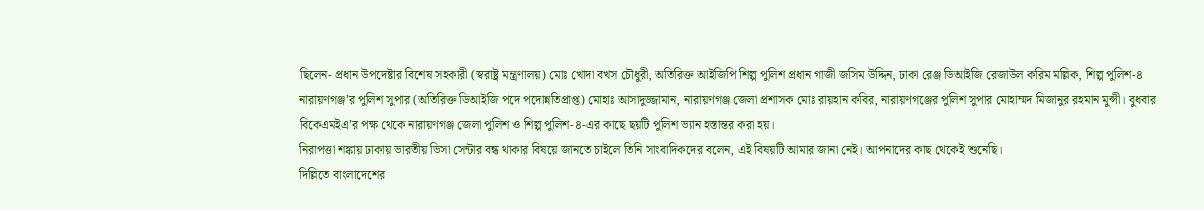ছিলেন- প্রধান উপদেষ্টার বিশেষ সহকারী (স্বরাষ্ট্র মন্ত্রণালয়) মোঃ খোদা বখস চৌধুরী, অতিরিক্ত আইজিপি শিল্প পুলিশ প্রধান গাজী জসিম উদ্দিন, ঢাকা রেঞ্জ ডিআইজি রেজাউল করিম মল্লিক, শিল্প পুলিশ-৪ নারায়ণগঞ্জ’র পুলিশ সুপার (অতিরিক্ত ডিআইজি পদে পদোন্নতিপ্রাপ্ত) মোহাঃ আসাদুজ্জামান, নারায়ণগঞ্জ জেলা প্রশাসক মোঃ রায়হান কবির, নারায়ণগঞ্জের পুলিশ সুপার মোহাম্মদ মিজানুর রহমান মুন্সী। বুধবার বিকেএমইএ’র পক্ষ থেকে নারায়ণগঞ্জ জেলা পুলিশ ও শিল্প পুলিশ-৪-এর কাছে ছয়টি পুলিশ ভ্যান হস্তান্তর করা হয়।
নিরাপত্তা শঙ্কায় ঢাকায় ভারতীয় ভিসা সেন্টার বন্ধ থাকার বিষয়ে জানতে চাইলে তিনি সাংবাদিকদের বলেন, এই বিষয়টি আমার জানা নেই। আপনাদের কাছ থেকেই শুনেছি।
দিল্লিতে বাংলাদেশের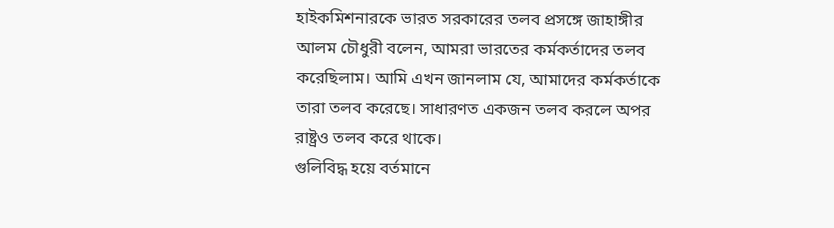হাইকমিশনারকে ভারত সরকারের তলব প্রসঙ্গে জাহাঙ্গীর আলম চৌধুরী বলেন, আমরা ভারতের কর্মকর্তাদের তলব করেছিলাম। আমি এখন জানলাম যে, আমাদের কর্মকর্তাকে তারা তলব করেছে। সাধারণত একজন তলব করলে অপর রাষ্ট্রও তলব করে থাকে।
গুলিবিদ্ধ হয়ে বর্তমানে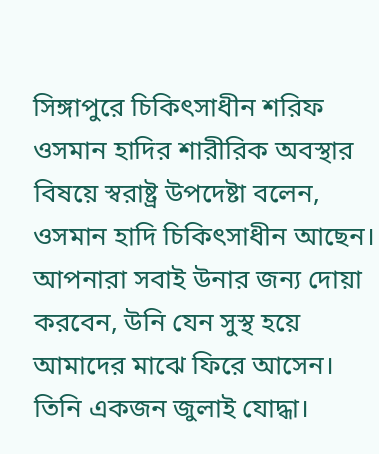সিঙ্গাপুরে চিকিৎসাধীন শরিফ ওসমান হাদির শারীরিক অবস্থার বিষয়ে স্বরাষ্ট্র উপদেষ্টা বলেন, ওসমান হাদি চিকিৎসাধীন আছেন। আপনারা সবাই উনার জন্য দোয়া করবেন, উনি যেন সুস্থ হয়ে আমাদের মাঝে ফিরে আসেন। তিনি একজন জুলাই যোদ্ধা।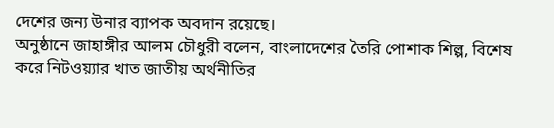দেশের জন্য উনার ব্যাপক অবদান রয়েছে।
অনুষ্ঠানে জাহাঙ্গীর আলম চৌধুরী বলেন, বাংলাদেশের তৈরি পোশাক শিল্প, বিশেষ করে নিটওয়্যার খাত জাতীয় অর্থনীতির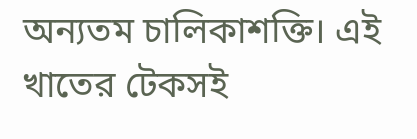অন্যতম চালিকাশক্তি। এই খাতের টেকসই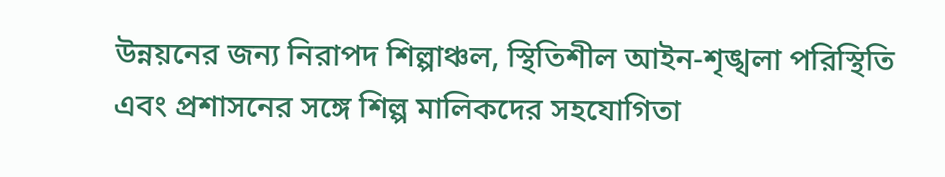উন্নয়নের জন্য নিরাপদ শিল্পাঞ্চল, স্থিতিশীল আইন-শৃঙ্খলা পরিস্থিতি এবং প্রশাসনের সঙ্গে শিল্প মালিকদের সহযোগিতা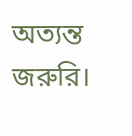অত্যন্ত জরুরি।